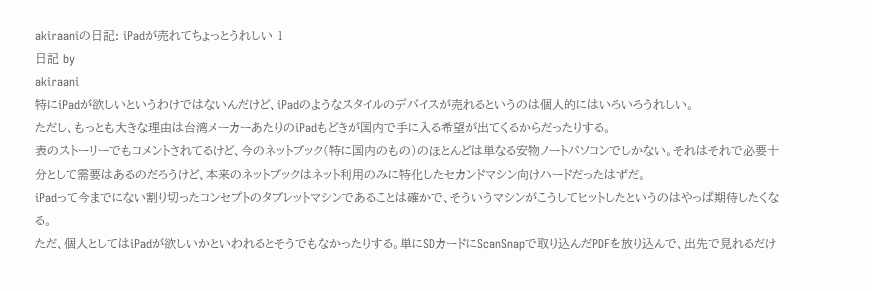akiraaniの日記: iPadが売れてちょっとうれしい 1
日記 by
akiraani
特にiPadが欲しいというわけではないんだけど、iPadのようなスタイルのデバイスが売れるというのは個人的にはいろいろうれしい。
ただし、もっとも大きな理由は台湾メーカーあたりのiPadもどきが国内で手に入る希望が出てくるからだったりする。
表のストーリーでもコメントされてるけど、今のネットブック(特に国内のもの)のほとんどは単なる安物ノートパソコンでしかない。それはそれで必要十分として需要はあるのだろうけど、本来のネットブックはネット利用のみに特化したセカンドマシン向けハードだったはずだ。
iPadって今までにない割り切ったコンセプトのタブレットマシンであることは確かで、そういうマシンがこうしてヒットしたというのはやっぱ期待したくなる。
ただ、個人としてはiPadが欲しいかといわれるとそうでもなかったりする。単にSDカードにScanSnapで取り込んだPDFを放り込んで、出先で見れるだけ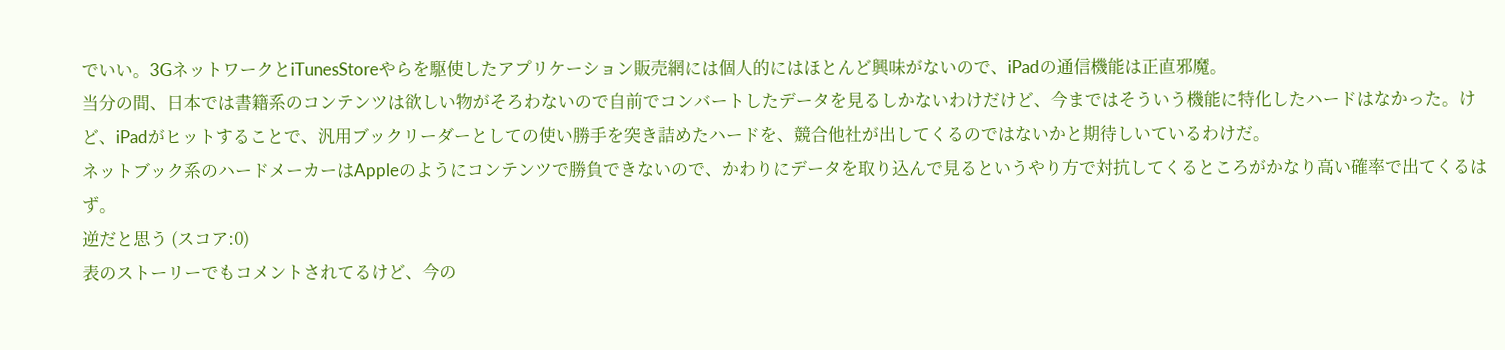でいい。3GネットワークとiTunesStoreやらを駆使したアプリケーション販売網には個人的にはほとんど興味がないので、iPadの通信機能は正直邪魔。
当分の間、日本では書籍系のコンテンツは欲しい物がそろわないので自前でコンバートしたデータを見るしかないわけだけど、今まではそういう機能に特化したハードはなかった。けど、iPadがヒットすることで、汎用ブックリーダーとしての使い勝手を突き詰めたハードを、競合他社が出してくるのではないかと期待しいているわけだ。
ネットブック系のハードメーカーはAppleのようにコンテンツで勝負できないので、かわりにデータを取り込んで見るというやり方で対抗してくるところがかなり高い確率で出てくるはず。
逆だと思う (スコア:0)
表のストーリーでもコメントされてるけど、今の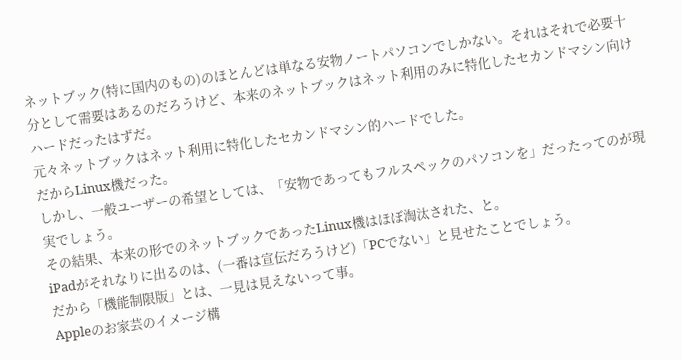ネットブック(特に国内のもの)のほとんどは単なる安物ノートパソコンでしかない。それはそれで必要十分として需要はあるのだろうけど、本来のネットブックはネット利用のみに特化したセカンドマシン向けハードだったはずだ。
元々ネットブックはネット利用に特化したセカンドマシン的ハードでした。
だからLinux機だった。
しかし、一般ユーザーの希望としては、「安物であってもフルスペックのパソコンを」だったってのが現実でしょう。
その結果、本来の形でのネットブックであったLinux機はほぼ淘汰された、と。
iPadがそれなりに出るのは、(一番は宣伝だろうけど)「PCでない」と見せたことでしょう。
だから「機能制限版」とは、一見は見えないって事。
Appleのお家芸のイメージ構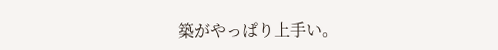築がやっぱり上手い。